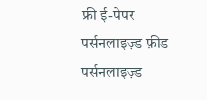फ्री ई-पेपर
पर्सनलाइज़्ड फ़ीड
पर्सनलाइज़्ड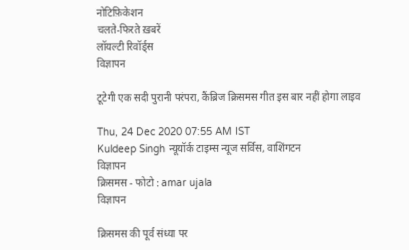नोटिफ़िकेशन
चलते-फिरते ख़बरें
लॉयल्टी रिवॉर्ड्स
विज्ञापन

टूटेगी एक सदी पुरानी परंपरा, कैंब्रिज क्रिसमस गीत इस बार नहीं होगा लाइव

Thu, 24 Dec 2020 07:55 AM IST
Kuldeep Singh न्यूयॉर्क टाइम्स न्यूज सर्विस, वाशिंगटन
विज्ञापन
क्रिसमस - फोटो : amar ujala
विज्ञापन

क्रिसमस की पूर्व संध्या पर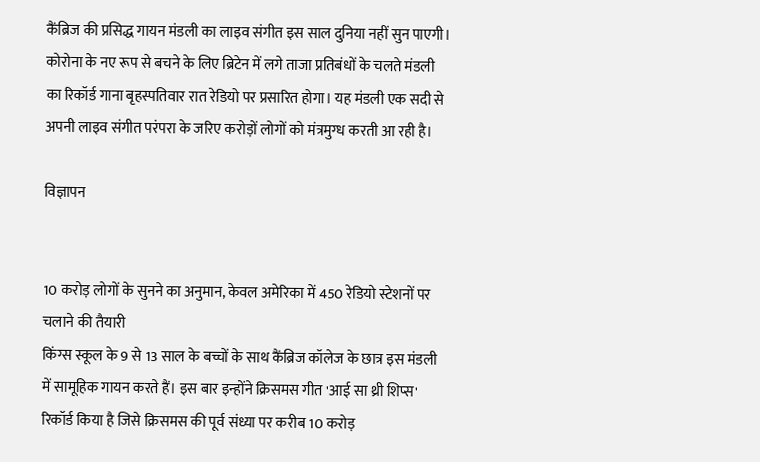कैंब्रिज की प्रसिद्ध गायन मंडली का लाइव संगीत इस साल दुनिया नहीं सुन पाएगी। कोरोना के नए रूप से बचने के लिए ब्रिटेन में लगे ताजा प्रतिबंधों के चलते मंडली का रिकॉर्ड गाना बृहस्पतिवार रात रेडियो पर प्रसारित होगा। यह मंडली एक सदी से अपनी लाइव संगीत परंपरा के जरिए करोड़ों लोगों को मंत्रमुग्ध करती आ रही है।

विज्ञापन


10 करोड़ लोगों के सुनने का अनुमान, केवल अमेरिका में 450 रेडियो स्टेशनों पर चलाने की तैयारी
किंग्स स्कूल के 9 से 13 साल के बच्चों के साथ कैंब्रिज कॉलेज के छात्र इस मंडली में सामूहिक गायन करते हैं। इस बार इन्होंने क्रिसमस गीत 'आई सा थ्री शिप्स' रिकॉर्ड किया है जिसे क्रिसमस की पूर्व संध्या पर करीब 10 करोड़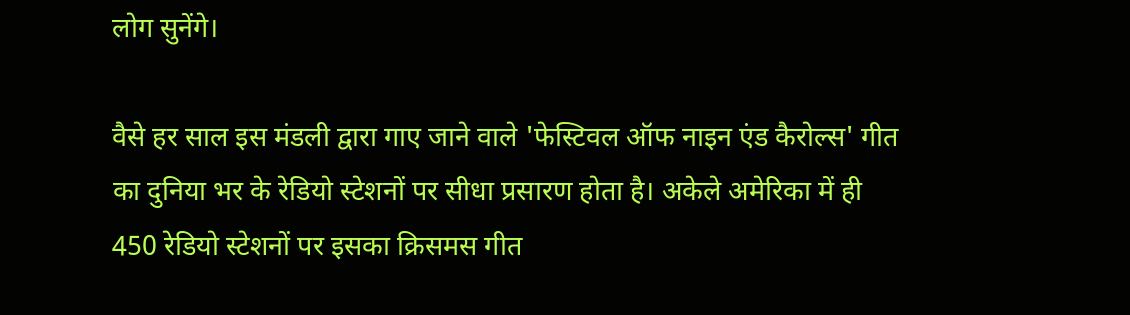लोग सुनेंगे।

वैसे हर साल इस मंडली द्वारा गाए जाने वाले 'फेस्टिवल ऑफ नाइन एंड कैरोल्स' गीत का दुनिया भर के रेडियो स्टेशनों पर सीधा प्रसारण होता है। अकेले अमेरिका में ही 450 रेडियो स्टेशनों पर इसका क्रिसमस गीत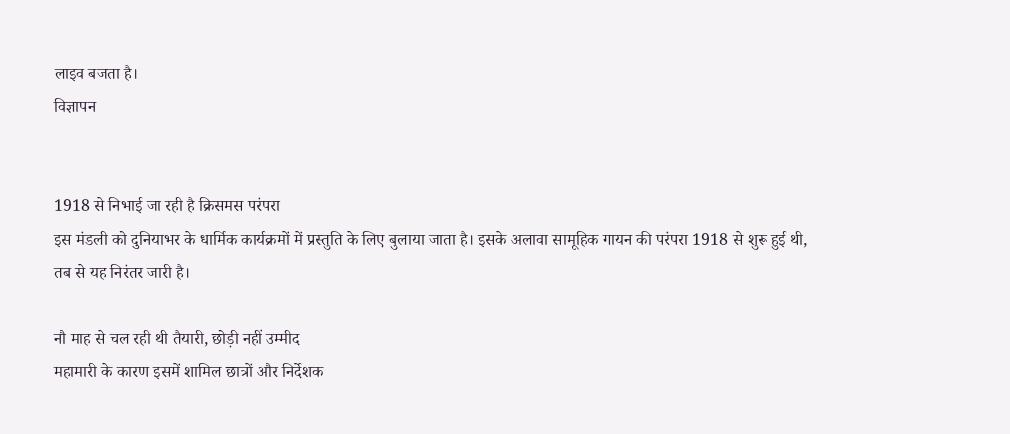लाइव बजता है।
विज्ञापन


1918 से निभाई जा रही है क्रिसमस परंपरा
इस मंडली को दुनियाभर के धार्मिक कार्यक्रमों में प्रस्तुति के लिए बुलाया जाता है। इसके अलावा सामूहिक गायन की परंपरा 1918 से शुरू हुई थी, तब से यह निरंतर जारी है।

नौ माह से चल रही थी तैयारी, छोड़ी नहीं उम्मीद
महामारी के कारण इसमें शामिल छात्रों और निर्देशक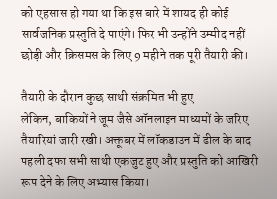को एहसास हो गया था कि इस बारे में शायद ही कोई सार्वजनिक प्रस्तुति दे पाएंगे। फिर भी उन्होंने उम्मीद नहीं छोड़ी और क्रिसमस के लिए 9 महीने तक पूरी तैयारी की।

तैयारी के दौरान कुछ साथी संक्रमित भी हुए
लेकिन, बाकियों ने जूम जैसे ऑनलाइन माध्यमों के जरिए तैयारियां जारी रखी। अक्तूबर में लॉकडाउन में ढील के बाद पहली दफा सभी साथी एकजुट हुए और प्रस्तुति को आखिरी रूप देने के लिए अभ्यास किया।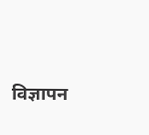विज्ञापन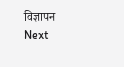विज्ञापन
Next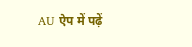AU ऐप में पढ़ें